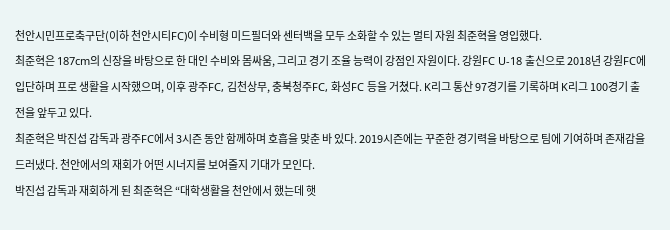천안시민프로축구단(이하 천안시티FC)이 수비형 미드필더와 센터백을 모두 소화할 수 있는 멀티 자원 최준혁을 영입했다.
최준혁은 187cm의 신장을 바탕으로 한 대인 수비와 몸싸움, 그리고 경기 조율 능력이 강점인 자원이다. 강원FC U-18 출신으로 2018년 강원FC에 입단하며 프로 생활을 시작했으며, 이후 광주FC, 김천상무, 충북청주FC, 화성FC 등을 거쳤다. K리그 통산 97경기를 기록하며 K리그 100경기 출전을 앞두고 있다.
최준혁은 박진섭 감독과 광주FC에서 3시즌 동안 함께하며 호흡을 맞춘 바 있다. 2019시즌에는 꾸준한 경기력을 바탕으로 팀에 기여하며 존재감을 드러냈다. 천안에서의 재회가 어떤 시너지를 보여줄지 기대가 모인다.
박진섭 감독과 재회하게 된 최준혁은 “대학생활을 천안에서 했는데 햇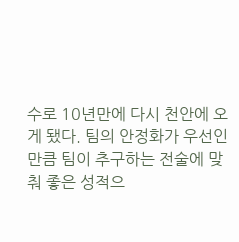수로 10년만에 다시 천안에 오게 됐다. 팀의 안정화가 우선인 만큼 팀이 추구하는 전술에 맞춰 좋은 성적으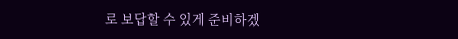로 보답할 수 있게 준비하겠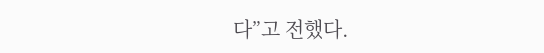다”고 전했다.